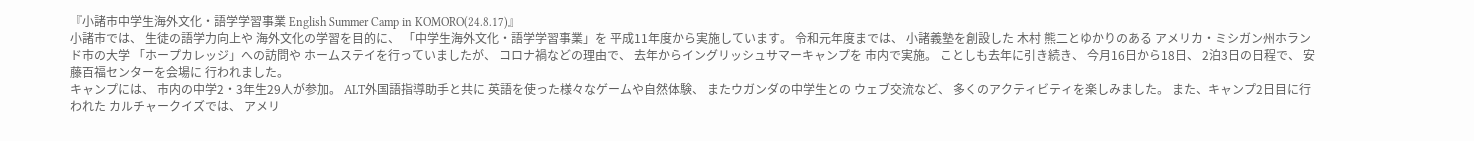『小諸市中学生海外文化・語学学習事業 English Summer Camp in KOMORO(24.8.17)』
小諸市では、 生徒の語学力向上や 海外文化の学習を目的に、 「中学生海外文化・語学学習事業」を 平成11年度から実施しています。 令和元年度までは、 小諸義塾を創設した 木村 熊二とゆかりのある アメリカ・ミシガン州ホランド市の大学 「ホープカレッジ」への訪問や ホームステイを行っていましたが、 コロナ禍などの理由で、 去年からイングリッシュサマーキャンプを 市内で実施。 ことしも去年に引き続き、 今月16日から18日、 2泊3日の日程で、 安藤百福センターを会場に 行われました。
キャンプには、 市内の中学2・3年生29人が参加。 ALT外国語指導助手と共に 英語を使った様々なゲームや自然体験、 またウガンダの中学生との ウェブ交流など、 多くのアクティビティを楽しみました。 また、キャンプ2日目に行われた カルチャークイズでは、 アメリ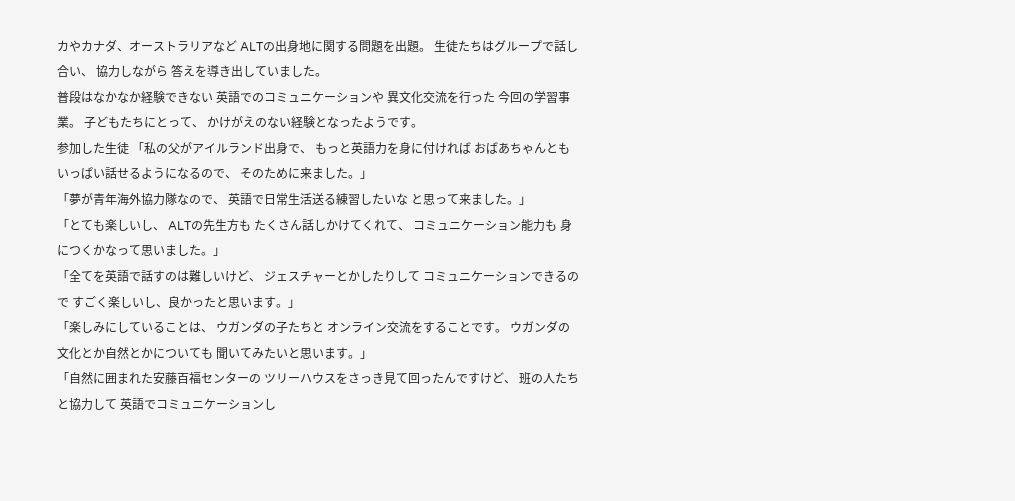カやカナダ、オーストラリアなど ALTの出身地に関する問題を出題。 生徒たちはグループで話し合い、 協力しながら 答えを導き出していました。
普段はなかなか経験できない 英語でのコミュニケーションや 異文化交流を行った 今回の学習事業。 子どもたちにとって、 かけがえのない経験となったようです。
参加した生徒 「私の父がアイルランド出身で、 もっと英語力を身に付ければ おばあちゃんとも いっぱい話せるようになるので、 そのために来ました。」
「夢が青年海外協力隊なので、 英語で日常生活送る練習したいな と思って来ました。」
「とても楽しいし、 ALTの先生方も たくさん話しかけてくれて、 コミュニケーション能力も 身につくかなって思いました。」
「全てを英語で話すのは難しいけど、 ジェスチャーとかしたりして コミュニケーションできるので すごく楽しいし、良かったと思います。」
「楽しみにしていることは、 ウガンダの子たちと オンライン交流をすることです。 ウガンダの文化とか自然とかについても 聞いてみたいと思います。」
「自然に囲まれた安藤百福センターの ツリーハウスをさっき見て回ったんですけど、 班の人たちと協力して 英語でコミュニケーションし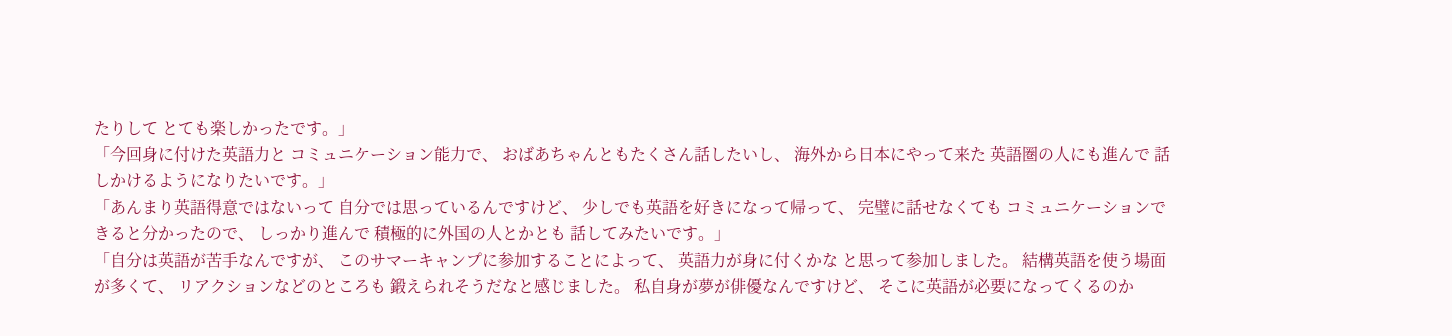たりして とても楽しかったです。」
「今回身に付けた英語力と コミュニケーション能力で、 おばあちゃんともたくさん話したいし、 海外から日本にやって来た 英語圏の人にも進んで 話しかけるようになりたいです。」
「あんまり英語得意ではないって 自分では思っているんですけど、 少しでも英語を好きになって帰って、 完璧に話せなくても コミュニケーションできると分かったので、 しっかり進んで 積極的に外国の人とかとも 話してみたいです。」
「自分は英語が苦手なんですが、 このサマーキャンプに参加することによって、 英語力が身に付くかな と思って参加しました。 結構英語を使う場面が多くて、 リアクションなどのところも 鍛えられそうだなと感じました。 私自身が夢が俳優なんですけど、 そこに英語が必要になってくるのか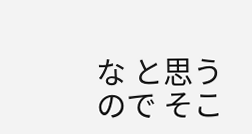な と思うので そこ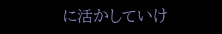に活かしていけ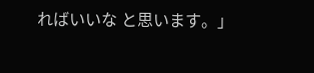ればいいな と思います。」